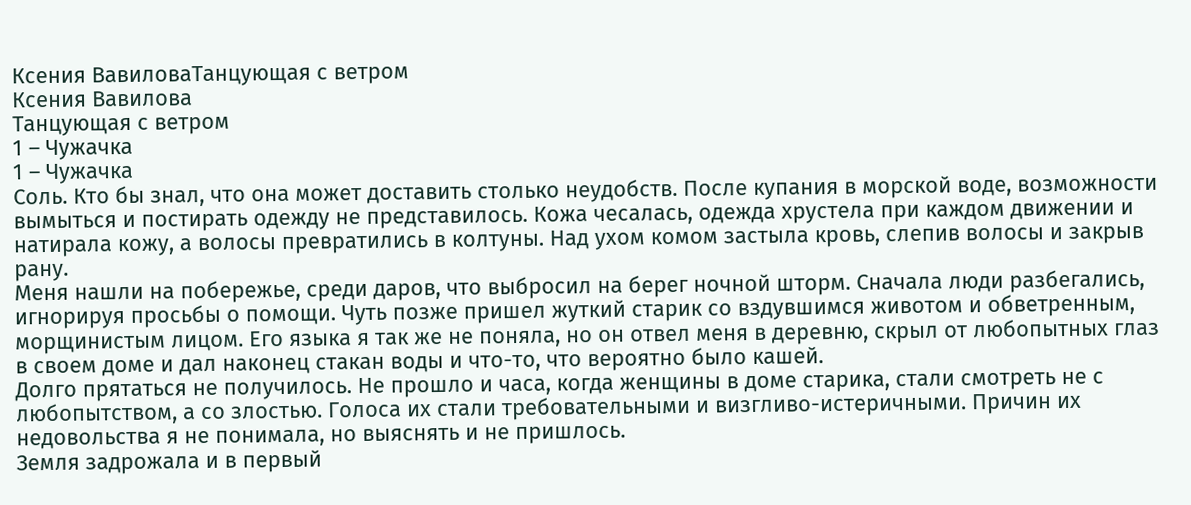Ксения ВавиловаТанцующая с ветром
Ксения Вавилова
Танцующая с ветром
1 – Чужачка
1 – Чужачка
Соль. Кто бы знал, что она может доставить столько неудобств. После купания в морской воде, возможности вымыться и постирать одежду не представилось. Кожа чесалась, одежда хрустела при каждом движении и натирала кожу, а волосы превратились в колтуны. Над ухом комом застыла кровь, слепив волосы и закрыв рану.
Меня нашли на побережье, среди даров, что выбросил на берег ночной шторм. Сначала люди разбегались, игнорируя просьбы о помощи. Чуть позже пришел жуткий старик со вздувшимся животом и обветренным, морщинистым лицом. Его языка я так же не поняла, но он отвел меня в деревню, скрыл от любопытных глаз в своем доме и дал наконец стакан воды и что-то, что вероятно было кашей.
Долго прятаться не получилось. Не прошло и часа, когда женщины в доме старика, стали смотреть не с любопытством, а со злостью. Голоса их стали требовательными и визгливо-истеричными. Причин их недовольства я не понимала, но выяснять и не пришлось.
Земля задрожала и в первый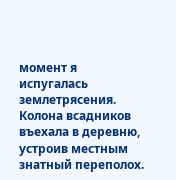момент я испугалась землетрясения. Колона всадников въехала в деревню, устроив местным знатный переполох.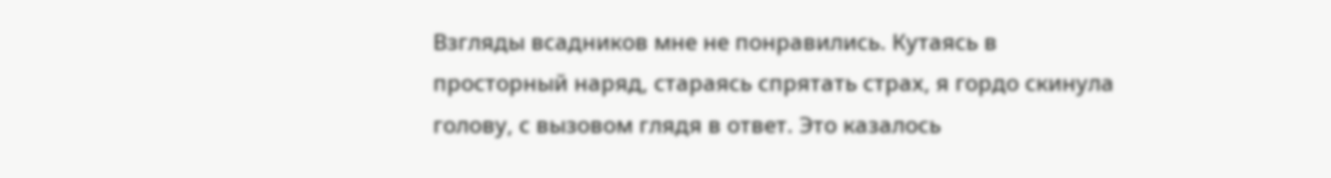Взгляды всадников мне не понравились. Кутаясь в просторный наряд, стараясь спрятать страх, я гордо скинула голову, с вызовом глядя в ответ. Это казалось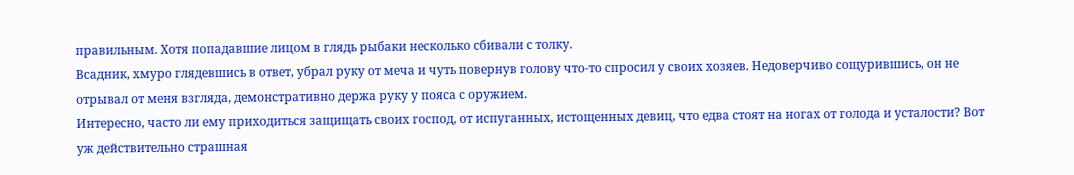правильным. Хотя попадавшие лицом в глядь рыбаки несколько сбивали с толку.
Всадник, хмуро глядевшись в ответ, убрал руку от меча и чуть повернув голову что-то спросил у своих хозяев. Недоверчиво сощурившись, он не отрывал от меня взгляда, демонстративно держа руку у пояса с оружием.
Интересно, часто ли ему приходиться защищать своих господ, от испуганных, истощенных девиц, что едва стоят на ногах от голода и усталости? Вот уж действительно страшная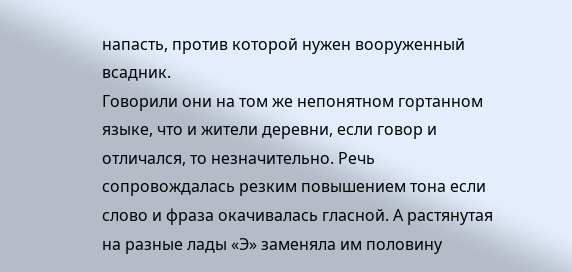напасть, против которой нужен вооруженный всадник.
Говорили они на том же непонятном гортанном языке, что и жители деревни, если говор и отличался, то незначительно. Речь сопровождалась резким повышением тона если слово и фраза окачивалась гласной. А растянутая на разные лады «Э» заменяла им половину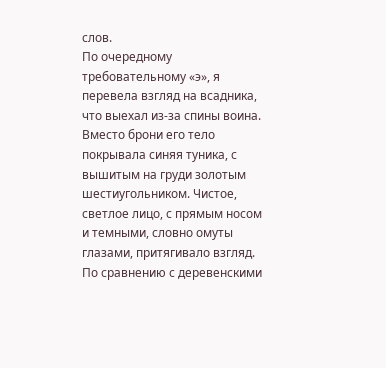слов.
По очередному требовательному «э», я перевела взгляд на всадника, что выехал из-за спины воина. Вместо брони его тело покрывала синяя туника, с вышитым на груди золотым шестиугольником. Чистое, светлое лицо, с прямым носом и темными, словно омуты глазами, притягивало взгляд. По сравнению с деревенскими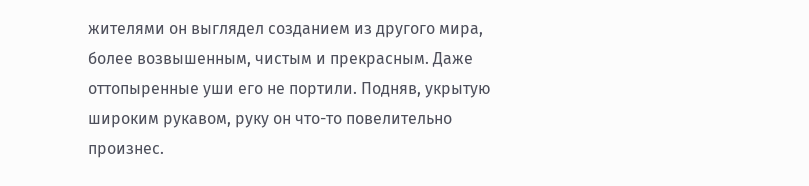жителями он выглядел созданием из другого мира, более возвышенным, чистым и прекрасным. Даже оттопыренные уши его не портили. Подняв, укрытую широким рукавом, руку он что-то повелительно произнес.